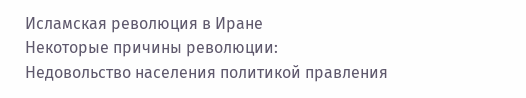Исламская революция в Иране
Некоторые причины революции:
Недовольство населения политикой правления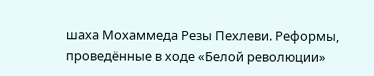шаха Мохаммеда Резы Пехлеви. Реформы, проведённые в ходе «Белой революции»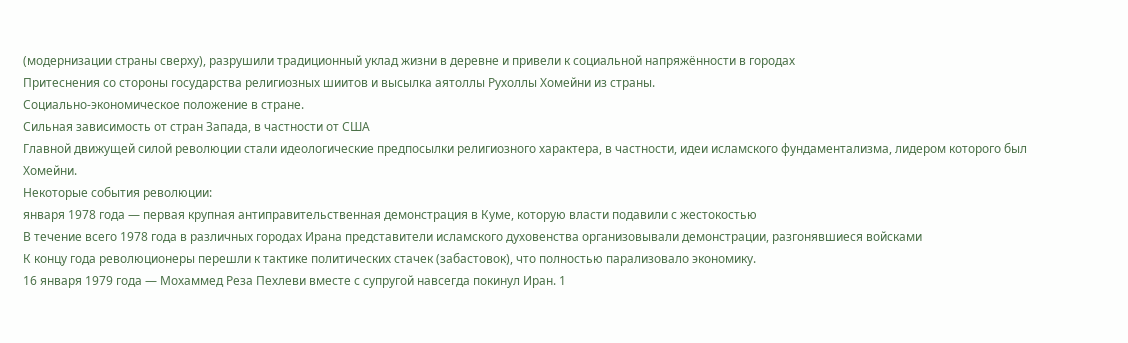(модернизации страны сверху), разрушили традиционный уклад жизни в деревне и привели к социальной напряжённости в городах
Притеснения со стороны государства религиозных шиитов и высылка аятоллы Рухоллы Хомейни из страны.
Социально-экономическое положение в стране.
Сильная зависимость от стран Запада, в частности от США
Главной движущей силой революции стали идеологические предпосылки религиозного характера, в частности, идеи исламского фундаментализма, лидером которого был Хомейни.
Некоторые события революции:
января 1978 года — первая крупная антиправительственная демонстрация в Куме, которую власти подавили с жестокостью
В течение всего 1978 года в различных городах Ирана представители исламского духовенства организовывали демонстрации, разгонявшиеся войсками
К концу года революционеры перешли к тактике политических стачек (забастовок), что полностью парализовало экономику.
16 января 1979 года — Мохаммед Реза Пехлеви вместе с супругой навсегда покинул Иран. 1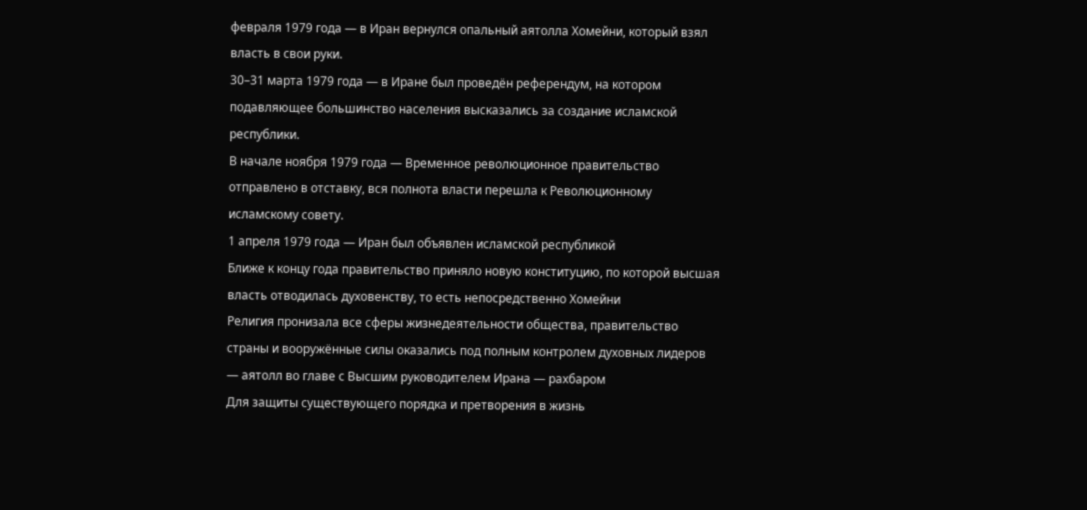февраля 1979 года — в Иран вернулся опальный аятолла Хомейни, который взял власть в свои руки.
30–31 марта 1979 года — в Иране был проведён референдум, на котором подавляющее большинство населения высказались за создание исламской республики.
В начале ноября 1979 года — Временное революционное правительство отправлено в отставку, вся полнота власти перешла к Революционному исламскому совету.
1 апреля 1979 года — Иран был объявлен исламской республикой
Ближе к концу года правительство приняло новую конституцию, по которой высшая власть отводилась духовенству, то есть непосредственно Хомейни
Религия пронизала все сферы жизнедеятельности общества, правительство страны и вооружённые силы оказались под полным контролем духовных лидеров — аятолл во главе с Высшим руководителем Ирана — рахбаром
Для защиты существующего порядка и претворения в жизнь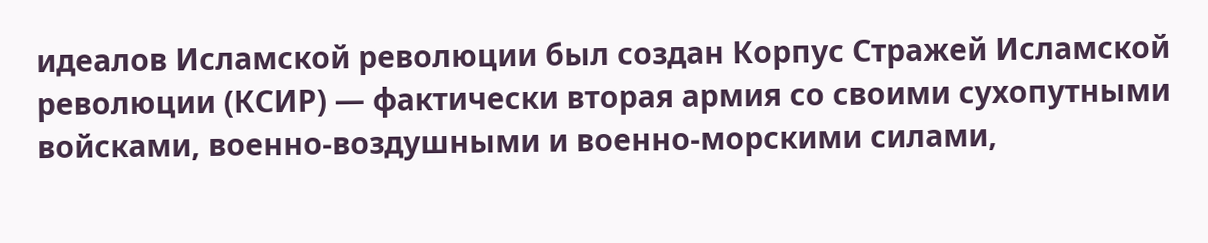идеалов Исламской революции был создан Корпус Стражей Исламской революции (КСИР) — фактически вторая армия со своими сухопутными войсками, военно-воздушными и военно-морскими силами,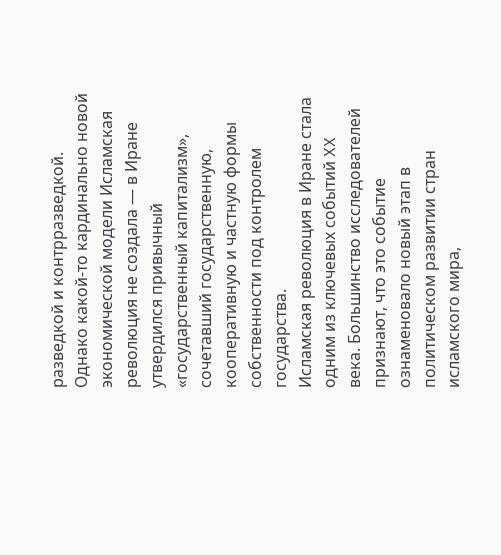разведкой и контрразведкой.
Однако какой-то кардинально новой экономической модели Исламская революция не создала — в Иране утвердился привычный «государственный капитализм», сочетавший государственную, кооперативную и частную формы собственности под контролем государства.
Исламская революция в Иране стала одним из ключевых событий XX века. Большинство исследователей признают, что это событие ознаменовало новый этап в политическом развитии стран исламского мира,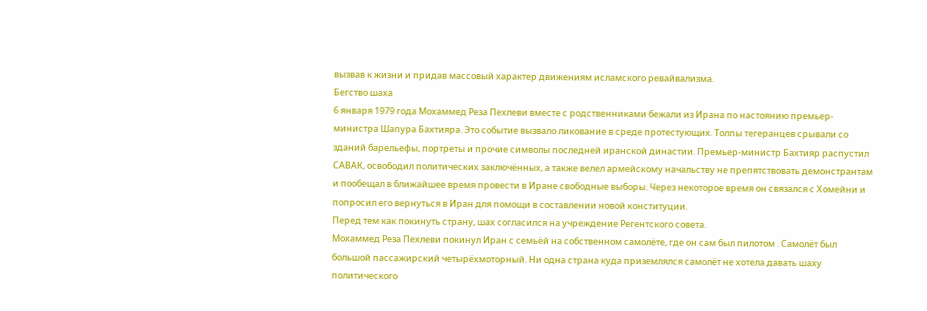вызвав к жизни и придав массовый характер движениям исламского ревайвализма.
Бегство шаха
6 января 1979 года Мохаммед Реза Пехлеви вместе с родственниками бежали из Ирана по настоянию премьер-министра Шапура Бахтияра. Это событие вызвало ликование в среде протестующих. Толпы тегеранцев срывали со зданий барельефы, портреты и прочие символы последней иранской династии. Премьер-министр Бахтияр распустил САВАК, освободил политических заключённых, а также велел армейскому начальству не препятствовать демонстрантам и пообещал в ближайшее время провести в Иране свободные выборы. Через некоторое время он связался с Хомейни и попросил его вернуться в Иран для помощи в составлении новой конституции.
Перед тем как покинуть страну, шах согласился на учреждение Регентского совета.
Мохаммед Реза Пехлеви покинул Иран с семьёй на собственном самолёте, где он сам был пилотом . Самолёт был большой пассажирский четырёхмоторный. Ни одна страна куда приземлялся самолёт не хотела давать шаху политического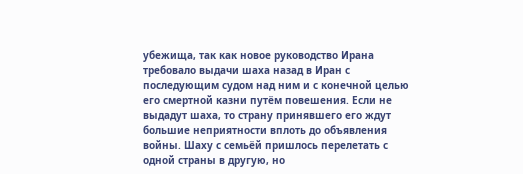убежища, так как новое руководство Ирана требовало выдачи шаха назад в Иран с последующим судом над ним и с конечной целью его смертной казни путём повешения. Если не выдадут шаха, то страну принявшего его ждут большие неприятности вплоть до объявления войны. Шаху с семьёй пришлось перелетать с одной страны в другую, но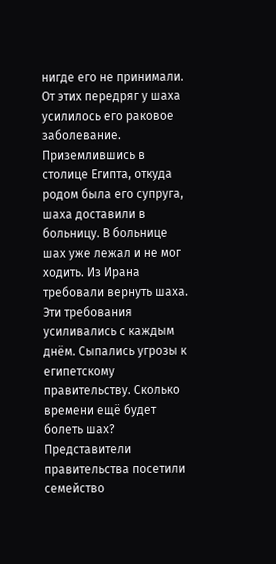нигде его не принимали. От этих передряг у шаха усилилось его раковое заболевание. Приземлившись в столице Египта, откуда родом была его супруга, шаха доставили в больницу. В больнице шах уже лежал и не мог ходить. Из Ирана требовали вернуть шаха. Эти требования усиливались с каждым днём. Сыпались угрозы к египетскому правительству. Сколько времени ещё будет болеть шах? Представители правительства посетили семейство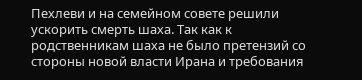Пехлеви и на семейном совете решили ускорить смерть шаха. Так как к родственникам шаха не было претензий со стороны новой власти Ирана и требования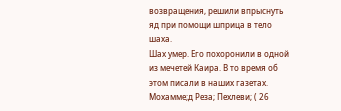возвращения, решили впрыснуть яд при помощи шприца в тело шаха.
Шах умер. Его похоронили в одной из мечетей Каира. В то время об этом писали в наших газетах.
Мохамме;д Реза; Пехлеви; ( 26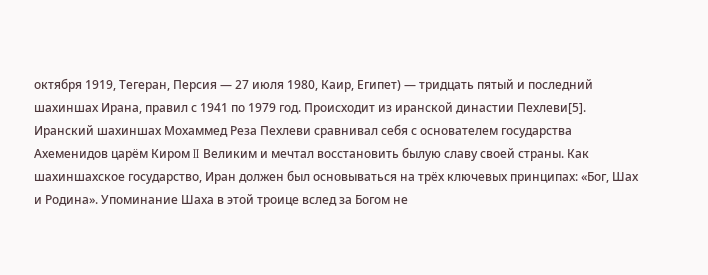октября 1919, Тегеран, Персия — 27 июля 1980, Каир, Египет) — тридцать пятый и последний шахиншах Ирана, правил с 1941 по 1979 год. Происходит из иранской династии Пехлеви[5].
Иранский шахиншах Мохаммед Реза Пехлеви сравнивал себя с основателем государства Ахеменидов царём Киром II Великим и мечтал восстановить былую славу своей страны. Как шахиншахское государство, Иран должен был основываться на трёх ключевых принципах: «Бог, Шах и Родина». Упоминание Шаха в этой троице вслед за Богом не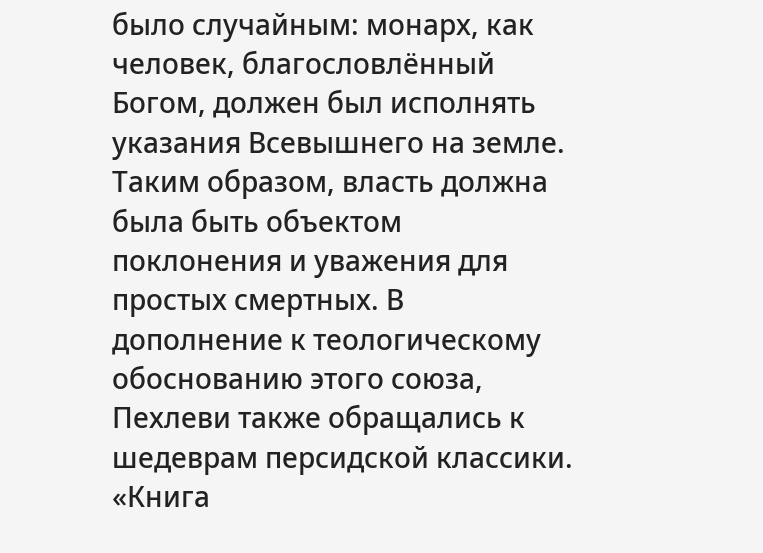было случайным: монарх, как человек, благословлённый Богом, должен был исполнять указания Всевышнего на земле. Таким образом, власть должна была быть объектом поклонения и уважения для простых смертных. В дополнение к теологическому обоснованию этого союза, Пехлеви также обращались к шедеврам персидской классики. «Книга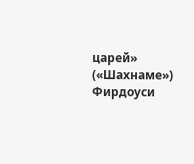царей» («Шахнаме») Фирдоуси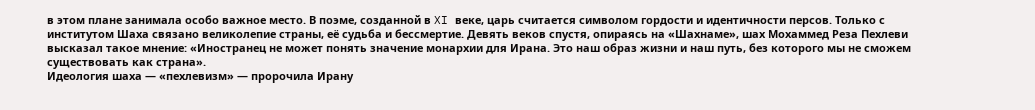в этом плане занимала особо важное место. В поэме, созданной в XI веке, царь считается символом гордости и идентичности персов. Только с институтом Шаха связано великолепие страны, её судьба и бессмертие. Девять веков спустя, опираясь на «Шахнаме», шах Мохаммед Реза Пехлеви высказал такое мнение: «Иностранец не может понять значение монархии для Ирана. Это наш образ жизни и наш путь, без которого мы не сможем существовать как страна».
Идеология шаха — «пехлевизм» — пророчила Ирану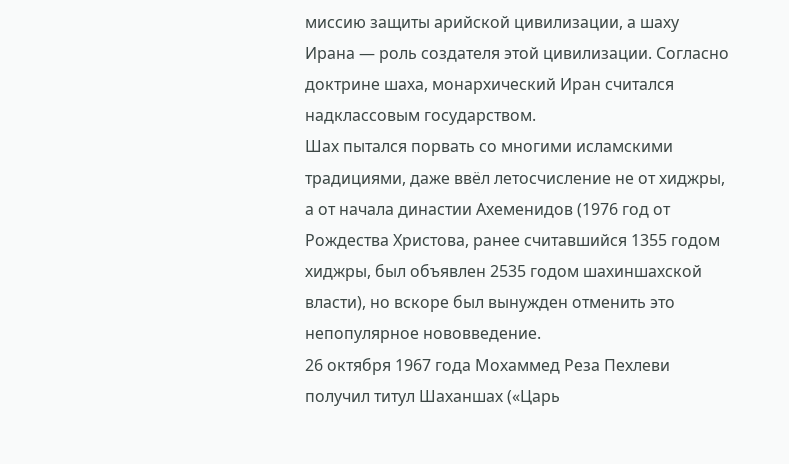миссию защиты арийской цивилизации, а шаху Ирана — роль создателя этой цивилизации. Согласно доктрине шаха, монархический Иран считался надклассовым государством.
Шах пытался порвать со многими исламскими традициями, даже ввёл летосчисление не от хиджры, а от начала династии Ахеменидов (1976 год от Рождества Христова, ранее считавшийся 1355 годом хиджры, был объявлен 2535 годом шахиншахской власти), но вскоре был вынужден отменить это непопулярное нововведение.
26 октября 1967 года Мохаммед Реза Пехлеви получил титул Шаханшах («Царь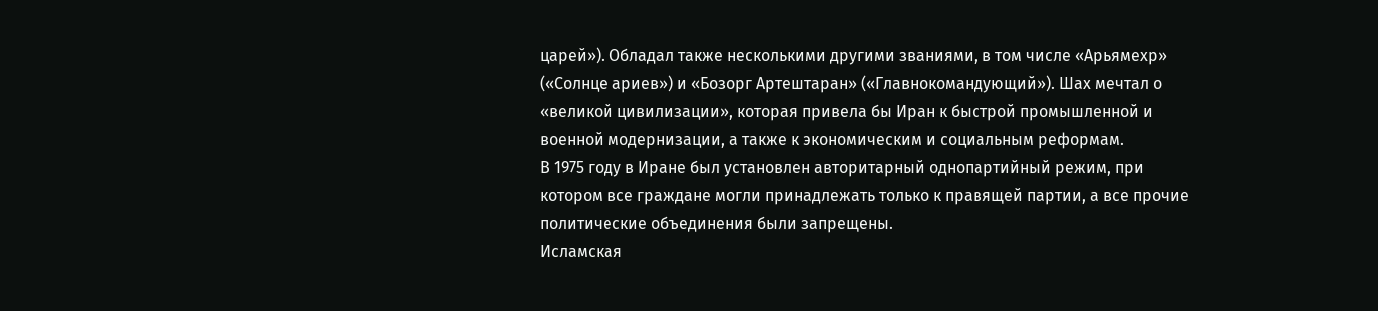царей»). Обладал также несколькими другими званиями, в том числе «Арьямехр» («Солнце ариев») и «Бозорг Артештаран» («Главнокомандующий»). Шах мечтал о «великой цивилизации», которая привела бы Иран к быстрой промышленной и военной модернизации, а также к экономическим и социальным реформам.
В 1975 году в Иране был установлен авторитарный однопартийный режим, при котором все граждане могли принадлежать только к правящей партии, а все прочие политические объединения были запрещены.
Исламская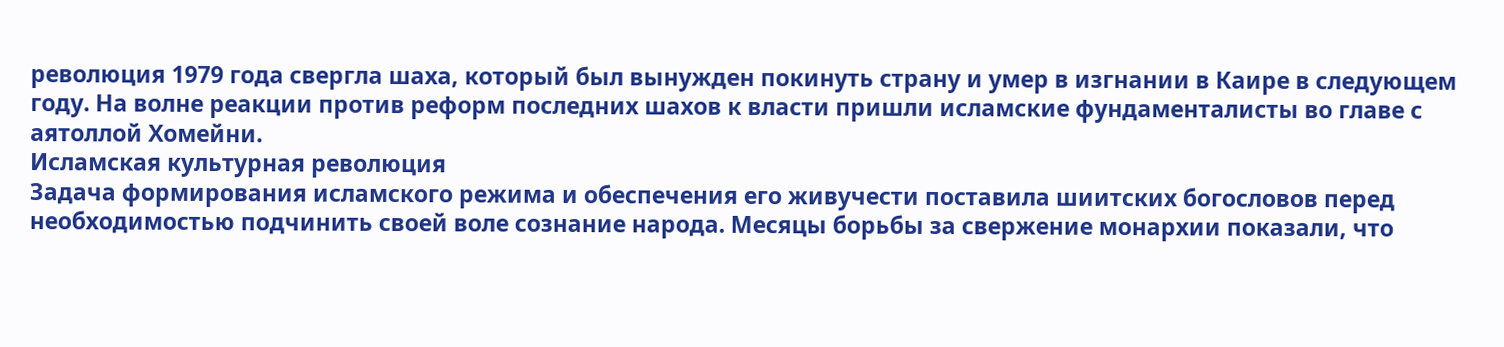революция 1979 года свергла шаха, который был вынужден покинуть страну и умер в изгнании в Каире в следующем году. На волне реакции против реформ последних шахов к власти пришли исламские фундаменталисты во главе с аятоллой Хомейни.
Исламская культурная революция
Задача формирования исламского режима и обеспечения его живучести поставила шиитских богословов перед необходимостью подчинить своей воле сознание народа. Месяцы борьбы за свержение монархии показали, что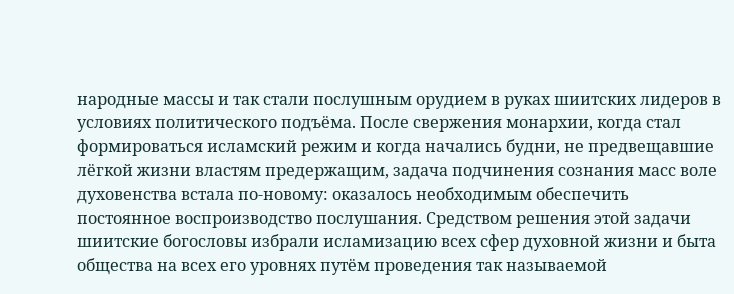народные массы и так стали послушным орудием в руках шиитских лидеров в условиях политического подъёма. После свержения монархии, когда стал формироваться исламский режим и когда начались будни, не предвещавшие лёгкой жизни властям предержащим, задача подчинения сознания масс воле духовенства встала по-новому: оказалось необходимым обеспечить постоянное воспроизводство послушания. Средством решения этой задачи шиитские богословы избрали исламизацию всех сфер духовной жизни и быта общества на всех его уровнях путём проведения так называемой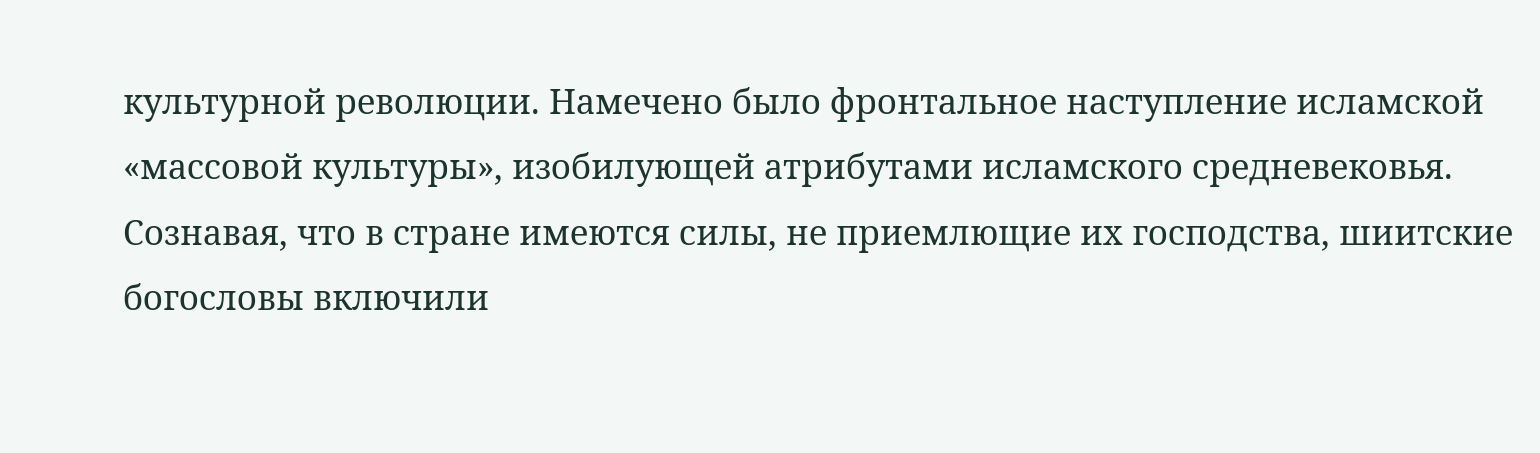культурной революции. Намечено было фронтальное наступление исламской «массовой культуры», изобилующей атрибутами исламского средневековья.
Сознавая, что в стране имеются силы, не приемлющие их господства, шиитские богословы включили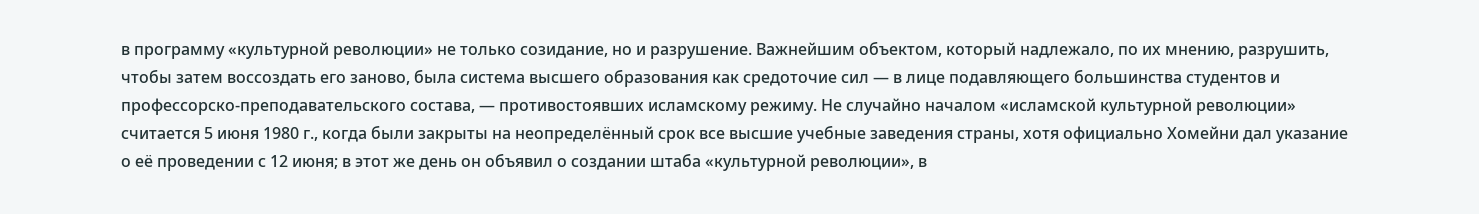в программу «культурной революции» не только созидание, но и разрушение. Важнейшим объектом, который надлежало, по их мнению, разрушить, чтобы затем воссоздать его заново, была система высшего образования как средоточие сил — в лице подавляющего большинства студентов и профессорско-преподавательского состава, — противостоявших исламскому режиму. Не случайно началом «исламской культурной революции» считается 5 июня 1980 г., когда были закрыты на неопределённый срок все высшие учебные заведения страны, хотя официально Хомейни дал указание о её проведении с 12 июня; в этот же день он объявил о создании штаба «культурной революции», в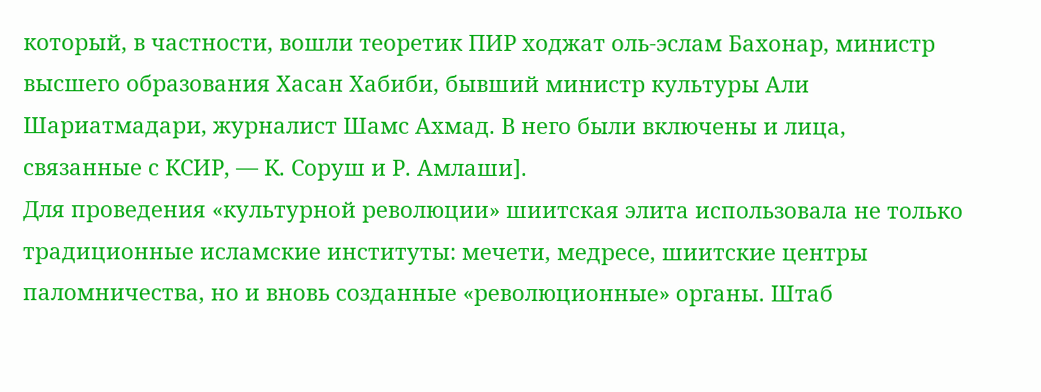который, в частности, вошли теоретик ПИР ходжат оль-эслам Бахонар, министр высшего образования Хасан Хабиби, бывший министр культуры Али Шариатмадари, журналист Шамс Ахмад. В него были включены и лица, связанные с КСИР, — К. Соруш и Р. Амлаши].
Для проведения «культурной революции» шиитская элита использовала не только традиционные исламские институты: мечети, медресе, шиитские центры паломничества, но и вновь созданные «революционные» органы. Штаб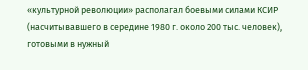«культурной революции» располагал боевыми силами КСИР (насчитывавшего в середине 1980 г. около 200 тыс. человек), готовыми в нужный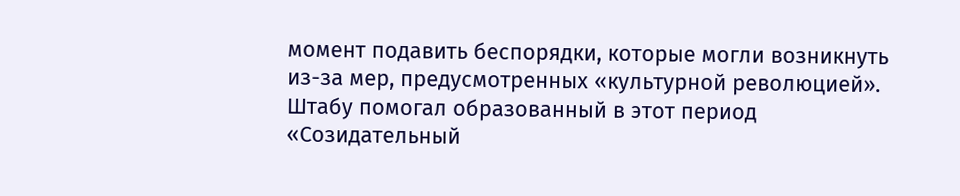момент подавить беспорядки, которые могли возникнуть из-за мер, предусмотренных «культурной революцией». Штабу помогал образованный в этот период «Созидательный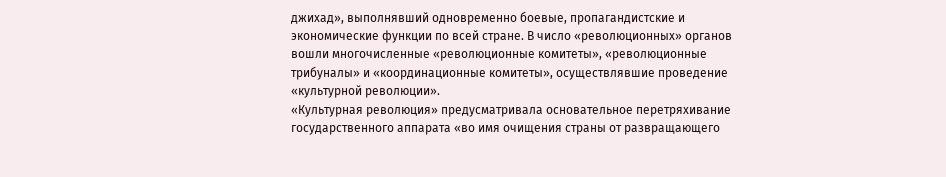джихад», выполнявший одновременно боевые, пропагандистские и экономические функции по всей стране. В число «революционных» органов вошли многочисленные «революционные комитеты», «революционные трибуналы» и «координационные комитеты», осуществлявшие проведение «культурной революции».
«Культурная революция» предусматривала основательное перетряхивание государственного аппарата «во имя очищения страны от развращающего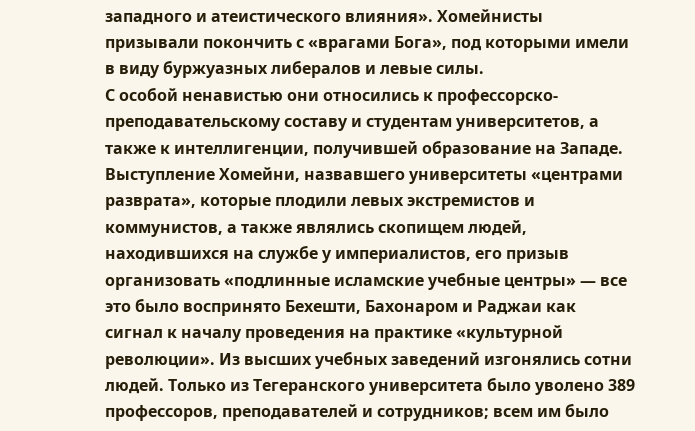западного и атеистического влияния». Хомейнисты призывали покончить с «врагами Бога», под которыми имели в виду буржуазных либералов и левые силы.
С особой ненавистью они относились к профессорско-преподавательскому составу и студентам университетов, а также к интеллигенции, получившей образование на Западе. Выступление Хомейни, назвавшего университеты «центрами разврата», которые плодили левых экстремистов и коммунистов, а также являлись скопищем людей, находившихся на службе у империалистов, его призыв организовать «подлинные исламские учебные центры» — все это было воспринято Бехешти, Бахонаром и Раджаи как сигнал к началу проведения на практике «культурной революции». Из высших учебных заведений изгонялись сотни людей. Только из Тегеранского университета было уволено 389 профессоров, преподавателей и сотрудников; всем им было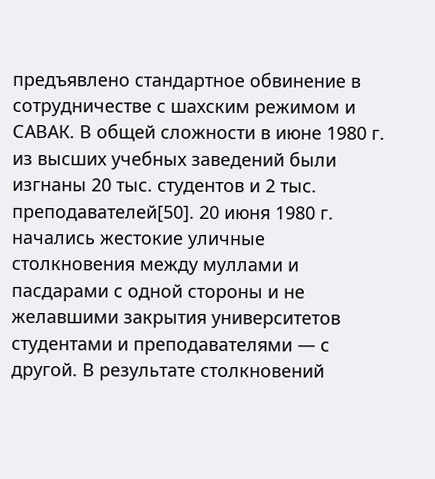предъявлено стандартное обвинение в сотрудничестве с шахским режимом и САВАК. В общей сложности в июне 1980 г. из высших учебных заведений были изгнаны 20 тыс. студентов и 2 тыс. преподавателей[50]. 20 июня 1980 г. начались жестокие уличные столкновения между муллами и пасдарами с одной стороны и не желавшими закрытия университетов студентами и преподавателями — с другой. В результате столкновений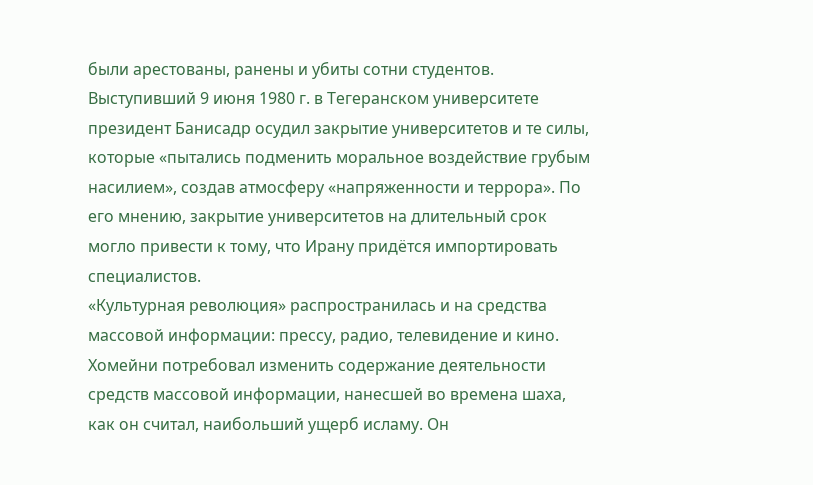были арестованы, ранены и убиты сотни студентов.
Выступивший 9 июня 1980 г. в Тегеранском университете президент Банисадр осудил закрытие университетов и те силы, которые «пытались подменить моральное воздействие грубым насилием», создав атмосферу «напряженности и террора». По его мнению, закрытие университетов на длительный срок могло привести к тому, что Ирану придётся импортировать специалистов.
«Культурная революция» распространилась и на средства массовой информации: прессу, радио, телевидение и кино. Хомейни потребовал изменить содержание деятельности средств массовой информации, нанесшей во времена шаха, как он считал, наибольший ущерб исламу. Он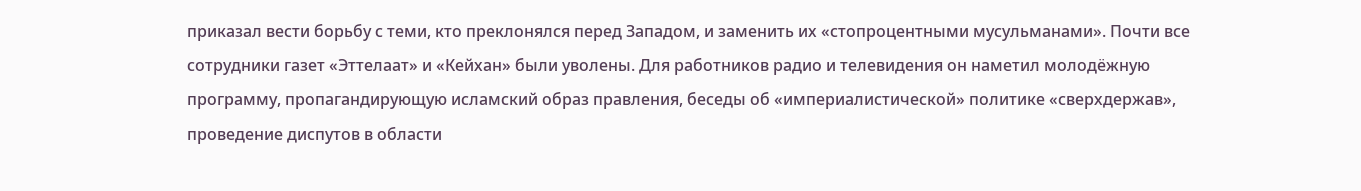приказал вести борьбу с теми, кто преклонялся перед Западом, и заменить их «стопроцентными мусульманами». Почти все сотрудники газет «Эттелаат» и «Кейхан» были уволены. Для работников радио и телевидения он наметил молодёжную программу, пропагандирующую исламский образ правления, беседы об «империалистической» политике «сверхдержав», проведение диспутов в области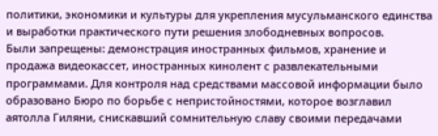политики, экономики и культуры для укрепления мусульманского единства и выработки практического пути решения злободневных вопросов.
Были запрещены: демонстрация иностранных фильмов, хранение и продажа видеокассет, иностранных кинолент с развлекательными программами. Для контроля над средствами массовой информации было образовано Бюро по борьбе с непристойностями, которое возглавил аятолла Гиляни, снискавший сомнительную славу своими передачами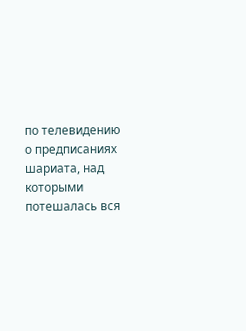по телевидению о предписаниях шариата, над которыми потешалась вся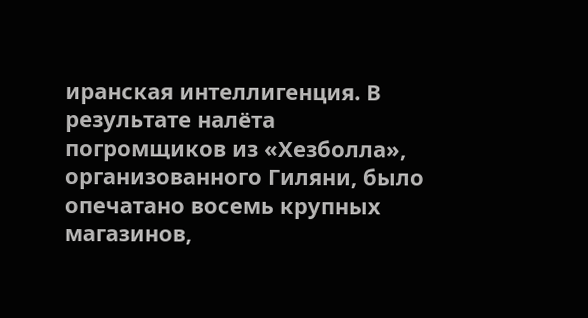иранская интеллигенция. В результате налёта погромщиков из «Хезболла», организованного Гиляни, было опечатано восемь крупных магазинов,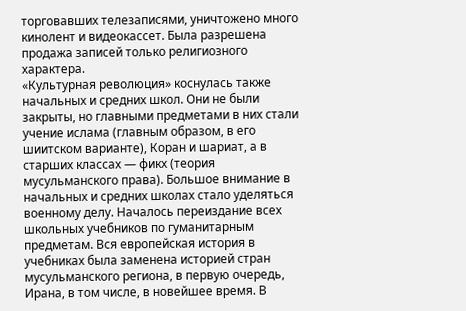торговавших телезаписями, уничтожено много кинолент и видеокассет. Была разрешена продажа записей только религиозного характера.
«Культурная революция» коснулась также начальных и средних школ. Они не были закрыты, но главными предметами в них стали учение ислама (главным образом, в его шиитском варианте), Коран и шариат, а в старших классах — фикх (теория мусульманского права). Большое внимание в начальных и средних школах стало уделяться военному делу. Началось переиздание всех школьных учебников по гуманитарным предметам. Вся европейская история в учебниках была заменена историей стран мусульманского региона, в первую очередь, Ирана, в том числе, в новейшее время. В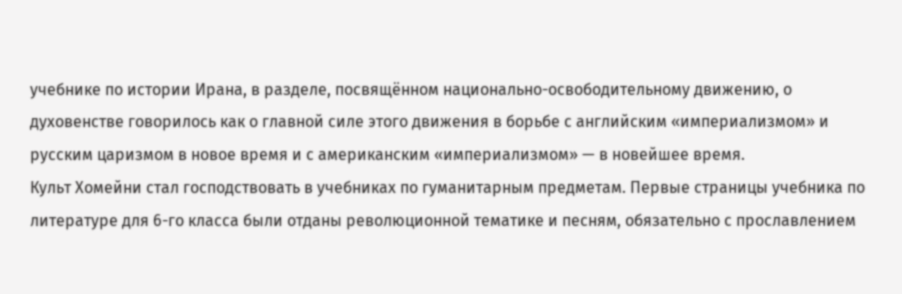учебнике по истории Ирана, в разделе, посвящённом национально-освободительному движению, о духовенстве говорилось как о главной силе этого движения в борьбе с английским «империализмом» и русским царизмом в новое время и с американским «империализмом» — в новейшее время.
Культ Хомейни стал господствовать в учебниках по гуманитарным предметам. Первые страницы учебника по литературе для 6-го класса были отданы революционной тематике и песням, обязательно с прославлением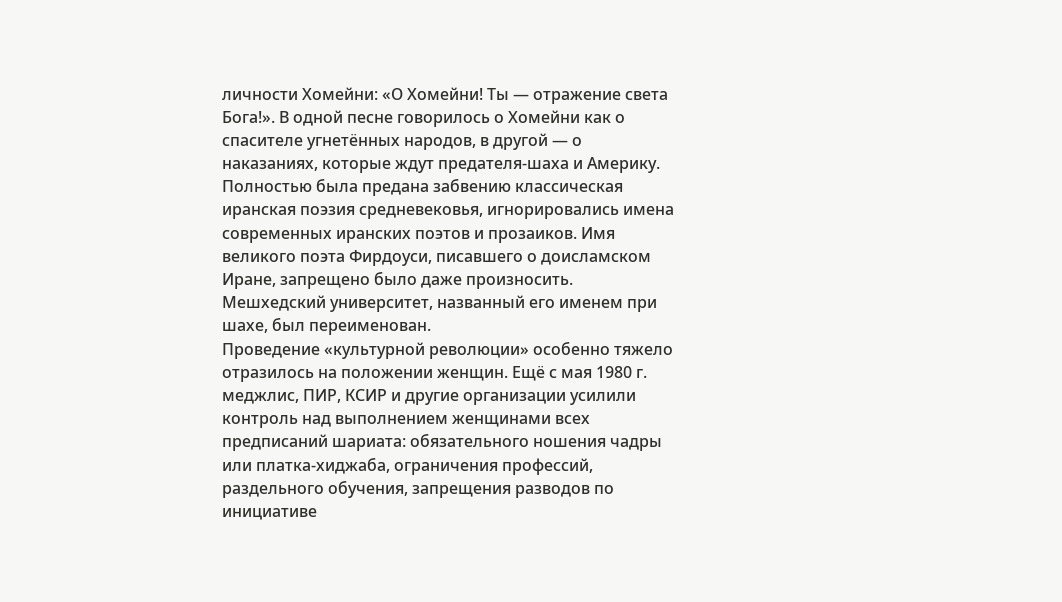личности Хомейни: «О Хомейни! Ты — отражение света Бога!». В одной песне говорилось о Хомейни как о спасителе угнетённых народов, в другой — о наказаниях, которые ждут предателя-шаха и Америку. Полностью была предана забвению классическая иранская поэзия средневековья, игнорировались имена современных иранских поэтов и прозаиков. Имя великого поэта Фирдоуси, писавшего о доисламском Иране, запрещено было даже произносить. Мешхедский университет, названный его именем при шахе, был переименован.
Проведение «культурной революции» особенно тяжело отразилось на положении женщин. Ещё с мая 1980 г. меджлис, ПИР, КСИР и другие организации усилили контроль над выполнением женщинами всех предписаний шариата: обязательного ношения чадры или платка-хиджаба, ограничения профессий, раздельного обучения, запрещения разводов по инициативе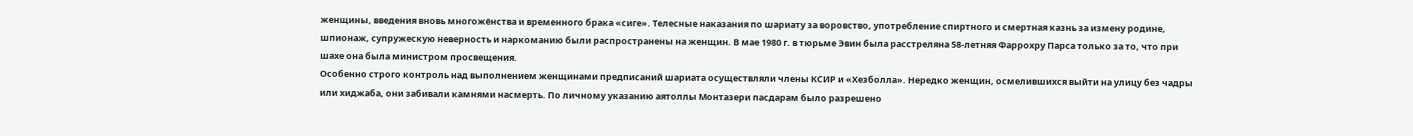женщины, введения вновь многожёнства и временного брака «сиге». Телесные наказания по шариату за воровство, употребление спиртного и смертная казнь за измену родине, шпионаж, супружескую неверность и наркоманию были распространены на женщин. В мае 1980 г. в тюрьме Эвин была расстреляна 58-летняя Фаррохру Парса только за то, что при шахе она была министром просвещения.
Особенно строго контроль над выполнением женщинами предписаний шариата осуществляли члены КСИР и «Хезболла». Нередко женщин, осмелившихся выйти на улицу без чадры или хиджаба, они забивали камнями насмерть. По личному указанию аятоллы Монтазери пасдарам было разрешено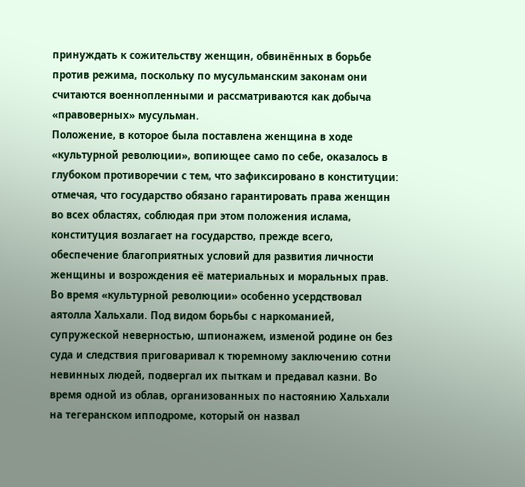принуждать к сожительству женщин, обвинённых в борьбе против режима, поскольку по мусульманским законам они считаются военнопленными и рассматриваются как добыча «правоверных» мусульман.
Положение, в которое была поставлена женщина в ходе «культурной революции», вопиющее само по себе, оказалось в глубоком противоречии с тем, что зафиксировано в конституции: отмечая, что государство обязано гарантировать права женщин во всех областях, соблюдая при этом положения ислама, конституция возлагает на государство, прежде всего, обеспечение благоприятных условий для развития личности женщины и возрождения её материальных и моральных прав.
Во время «культурной революции» особенно усердствовал аятолла Хальхали. Под видом борьбы с наркоманией, супружеской неверностью, шпионажем, изменой родине он без суда и следствия приговаривал к тюремному заключению сотни невинных людей, подвергал их пыткам и предавал казни. Во время одной из облав, организованных по настоянию Хальхали на тегеранском ипподроме, который он назвал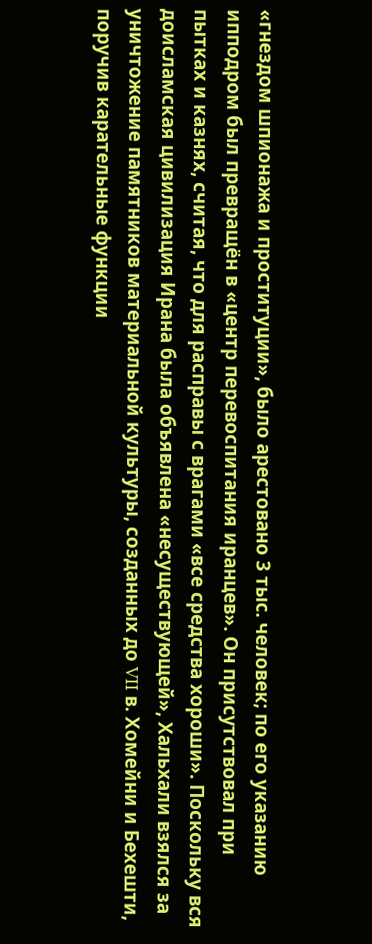«гнездом шпионажа и проституции», было арестовано 3 тыс. человек; по его указанию ипподром был превращён в «центр перевоспитания иранцев». Он присутствовал при пытках и казнях, считая, что для расправы с врагами «все средства хороши». Поскольку вся доисламская цивилизация Ирана была объявлена «несуществующей», Хальхали взялся за уничтожение памятников материальной культуры, созданных до VII в. Хомейни и Бехешти, поручив карательные функции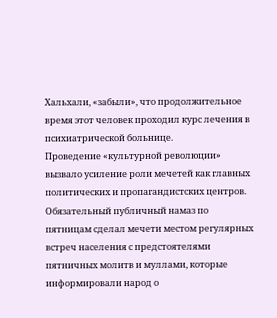Хальхали, «забыли», что продолжительное время этот человек проходил курс лечения в психиатрической больнице.
Проведение «культурной революции» вызвало усиление роли мечетей как главных политических и пропагандистских центров. Обязательный публичный намаз по пятницам сделал мечети местом регулярных встреч населения с предстоятелями пятничных молитв и муллами, которые информировали народ о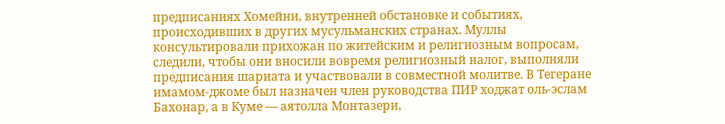предписаниях Хомейни, внутренней обстановке и событиях, происходивших в других мусульманских странах. Муллы консультировали прихожан по житейским и религиозным вопросам, следили, чтобы они вносили вовремя религиозный налог, выполняли предписания шариата и участвовали в совместной молитве. В Тегеране имамом-джоме был назначен член руководства ПИР ходжат оль-эслам Бахонар, а в Куме — аятолла Монтазери,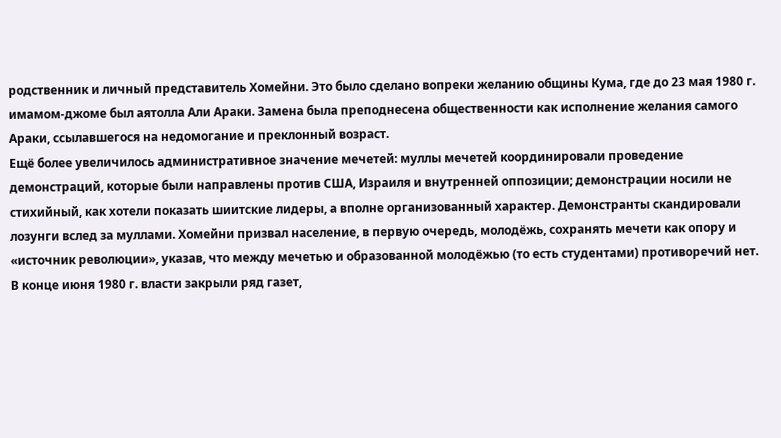родственник и личный представитель Хомейни. Это было сделано вопреки желанию общины Кума, где до 23 мая 1980 г. имамом-джоме был аятолла Али Араки. Замена была преподнесена общественности как исполнение желания самого Араки, ссылавшегося на недомогание и преклонный возраст.
Ещё более увеличилось административное значение мечетей: муллы мечетей координировали проведение демонстраций, которые были направлены против США, Израиля и внутренней оппозиции; демонстрации носили не стихийный, как хотели показать шиитские лидеры, а вполне организованный характер. Демонстранты скандировали лозунги вслед за муллами. Хомейни призвал население, в первую очередь, молодёжь, сохранять мечети как опору и «источник революции», указав, что между мечетью и образованной молодёжью (то есть студентами) противоречий нет.
В конце июня 1980 г. власти закрыли ряд газет,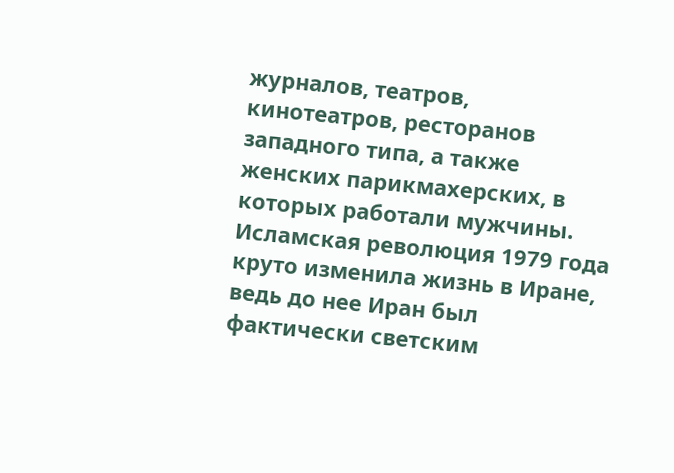журналов, театров, кинотеатров, ресторанов западного типа, а также женских парикмахерских, в которых работали мужчины.
Исламская революция 1979 года круто изменила жизнь в Иране, ведь до нее Иран был фактически светским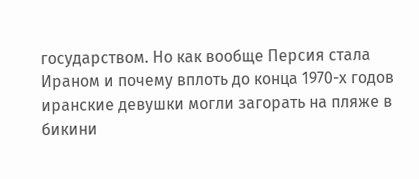государством. Но как вообще Персия стала Ираном и почему вплоть до конца 1970-х годов иранские девушки могли загорать на пляже в бикини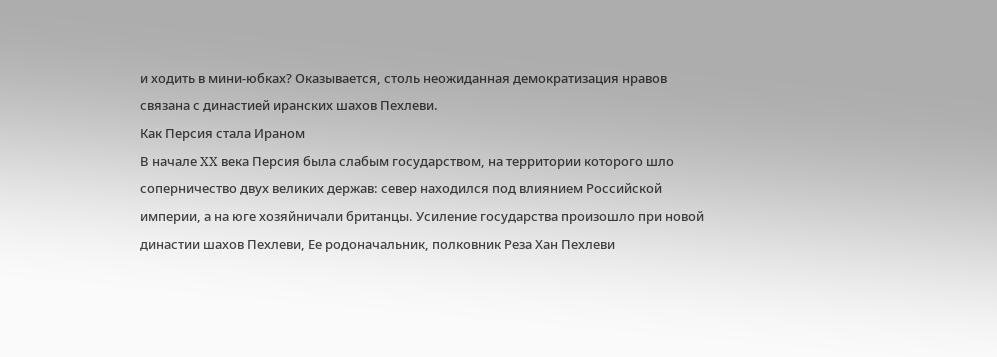и ходить в мини-юбках? Оказывается, столь неожиданная демократизация нравов связана с династией иранских шахов Пехлеви.
Как Персия стала Ираном
В начале XX века Персия была слабым государством, на территории которого шло соперничество двух великих держав: север находился под влиянием Российской империи, а на юге хозяйничали британцы. Усиление государства произошло при новой династии шахов Пехлеви, Ее родоначальник, полковник Реза Хан Пехлеви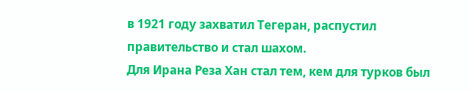в 1921 году захватил Тегеран, распустил правительство и стал шахом.
Для Ирана Реза Хан стал тем, кем для турков был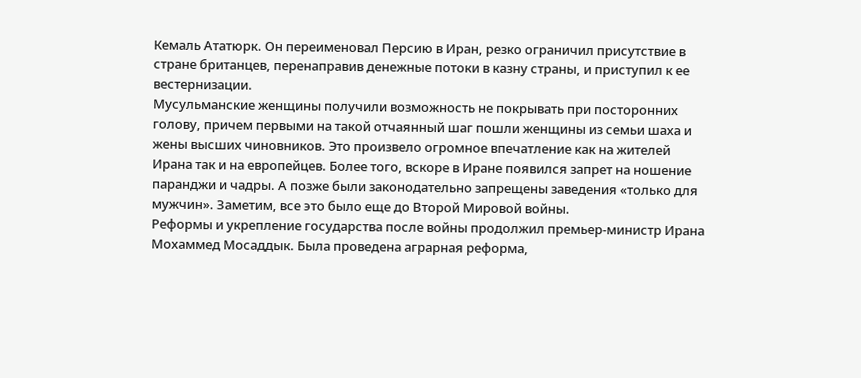Кемаль Ататюрк. Он переименовал Персию в Иран, резко ограничил присутствие в стране британцев, перенаправив денежные потоки в казну страны, и приступил к ее вестернизации.
Мусульманские женщины получили возможность не покрывать при посторонних голову, причем первыми на такой отчаянный шаг пошли женщины из семьи шаха и жены высших чиновников. Это произвело огромное впечатление как на жителей Ирана так и на европейцев. Более того, вскоре в Иране появился запрет на ношение паранджи и чадры. А позже были законодательно запрещены заведения «только для мужчин». Заметим, все это было еще до Второй Мировой войны.
Реформы и укрепление государства после войны продолжил премьер-министр Ирана Мохаммед Мосаддык. Была проведена аграрная реформа,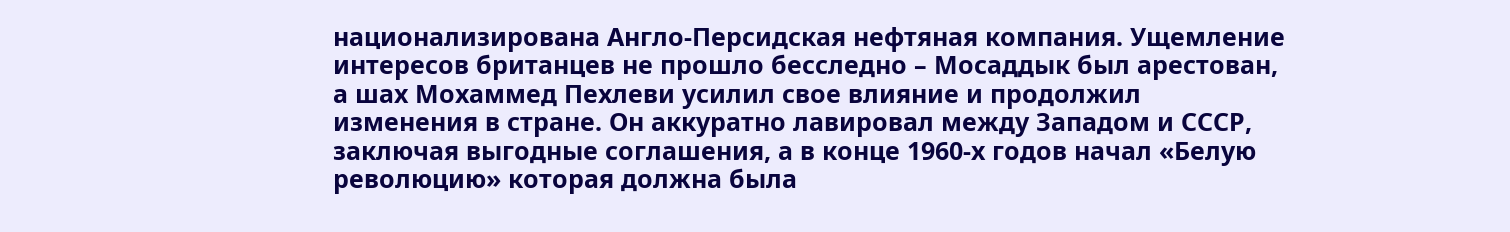национализирована Англо-Персидская нефтяная компания. Ущемление интересов британцев не прошло бесследно – Мосаддык был арестован, а шах Мохаммед Пехлеви усилил свое влияние и продолжил изменения в стране. Он аккуратно лавировал между Западом и СССР, заключая выгодные соглашения, а в конце 1960-х годов начал «Белую революцию» которая должна была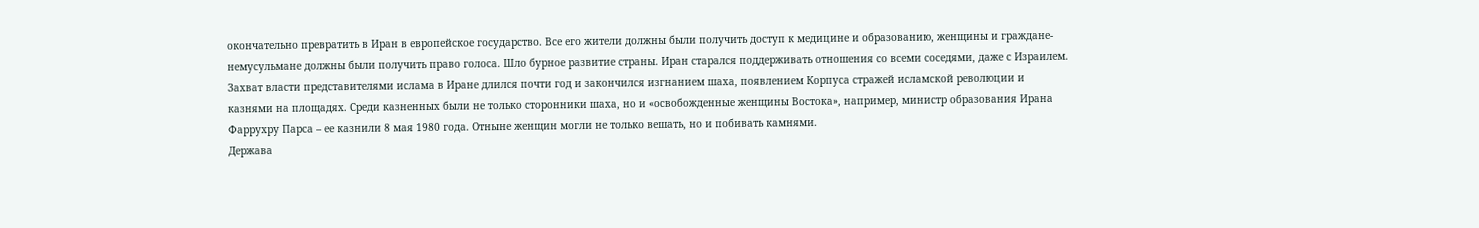окончательно превратить в Иран в европейское государство. Все его жители должны были получить доступ к медицине и образованию, женщины и граждане-немусульмане должны были получить право голоса. Шло бурное развитие страны. Иран старался поддерживать отношения со всеми соседями, даже с Израилем.
Захват власти представителями ислама в Иране длился почти год и закончился изгнанием шаха, появлением Корпуса стражей исламской революции и казнями на площадях. Среди казненных были не только сторонники шаха, но и «освобожденные женщины Востока», например, министр образования Ирана Фаррухру Парса – ее казнили 8 мая 1980 года. Отныне женщин могли не только вешать, но и побивать камнями.
Держава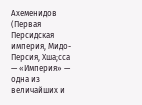Ахеменидов (Первая Персидская империя, Мидо-Персия, Хша;сса — «Империя» — одна из величайших и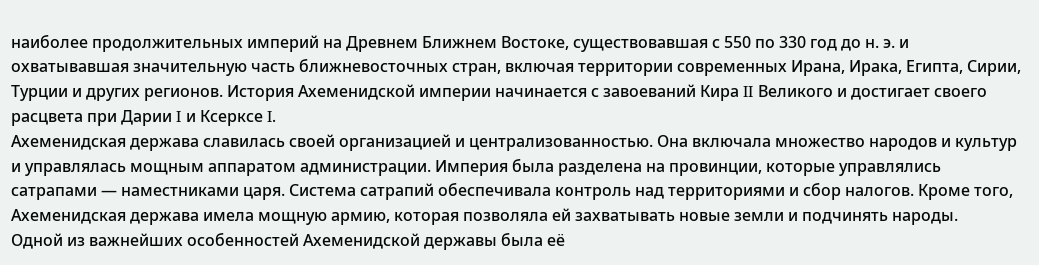наиболее продолжительных империй на Древнем Ближнем Востоке, существовавшая с 550 по 330 год до н. э. и охватывавшая значительную часть ближневосточных стран, включая территории современных Ирана, Ирака, Египта, Сирии, Турции и других регионов. История Ахеменидской империи начинается с завоеваний Кира II Великого и достигает своего расцвета при Дарии I и Ксерксе I.
Ахеменидская держава славилась своей организацией и централизованностью. Она включала множество народов и культур и управлялась мощным аппаратом администрации. Империя была разделена на провинции, которые управлялись сатрапами — наместниками царя. Система сатрапий обеспечивала контроль над территориями и сбор налогов. Кроме того, Ахеменидская держава имела мощную армию, которая позволяла ей захватывать новые земли и подчинять народы.
Одной из важнейших особенностей Ахеменидской державы была её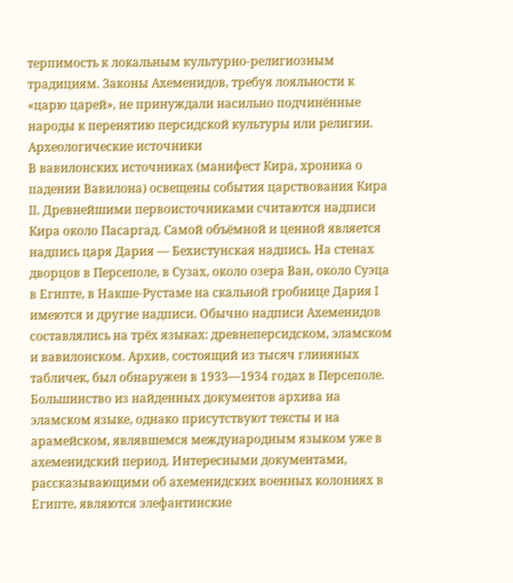терпимость к локальным культурно-религиозным традициям. Законы Ахеменидов, требуя лояльности к «царю царей», не принуждали насильно подчинённые народы к перенятию персидской культуры или религии.
Археологические источники
В вавилонских источниках (манифест Кира, хроника о падении Вавилона) освещены события царствования Кира II. Древнейшими первоисточниками считаются надписи Кира около Пасаргад. Самой объёмной и ценной является надпись царя Дария — Бехистунская надпись. На стенах дворцов в Персеполе, в Сузах, около озера Ван, около Суэца в Египте, в Накше-Рустаме на скальной гробнице Дария I имеются и другие надписи. Обычно надписи Ахеменидов составлялись на трёх языках: древнеперсидском, эламском и вавилонском. Архив, состоящий из тысяч глиняных табличек, был обнаружен в 1933—1934 годах в Персеполе. Большинство из найденных документов архива на эламском языке, однако присутствуют тексты и на арамейском, являвшемся международным языком уже в ахеменидский период. Интересными документами, рассказывающими об ахеменидских военных колониях в Египте, являются элефантинские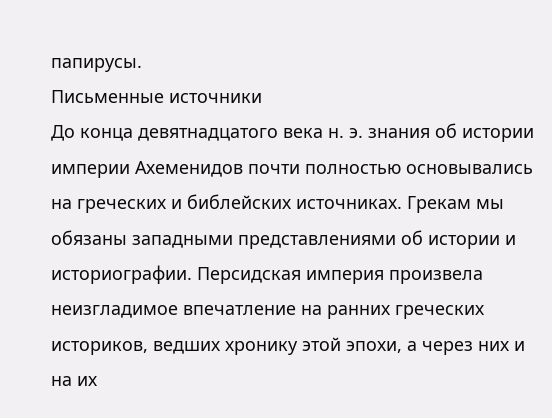папирусы.
Письменные источники
До конца девятнадцатого века н. э. знания об истории империи Ахеменидов почти полностью основывались на греческих и библейских источниках. Грекам мы обязаны западными представлениями об истории и историографии. Персидская империя произвела неизгладимое впечатление на ранних греческих историков, ведших хронику этой эпохи, а через них и на их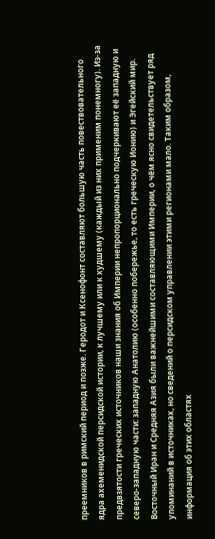преемников в римский период и позже. Геродот и Ксенофонт составляют большую часть повествовательного ядра ахеменидской персидской истории, к лучшему или к худшему (каждый из них применим понемногу). Из-за предвзятости греческих источников наши знания об Империи непропорционально подчеркивают её западную и северо-западную части: западную Анатолию (особенно побережье, то есть греческую Ионию) и Эгейский мир. Восточный Иран и Средняя Азия были важнейшими составляющими Империи, о чём ясно свидетельствует ряд упоминаний в источниках, но сведений о персидском управлении этими регионами мало. Таким образом, информация об этих областях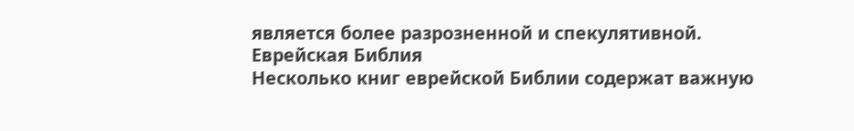является более разрозненной и спекулятивной.
Еврейская Библия
Несколько книг еврейской Библии содержат важную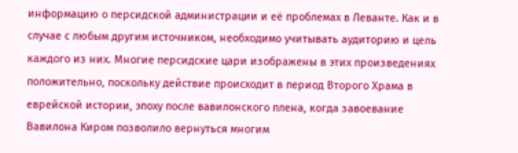информацию о персидской администрации и её проблемах в Леванте. Как и в случае с любым другим источником, необходимо учитывать аудиторию и цель каждого из них. Многие персидские цари изображены в этих произведениях положительно, поскольку действие происходит в период Второго Храма в еврейской истории, эпоху после вавилонского плена, когда завоевание Вавилона Киром позволило вернуться многим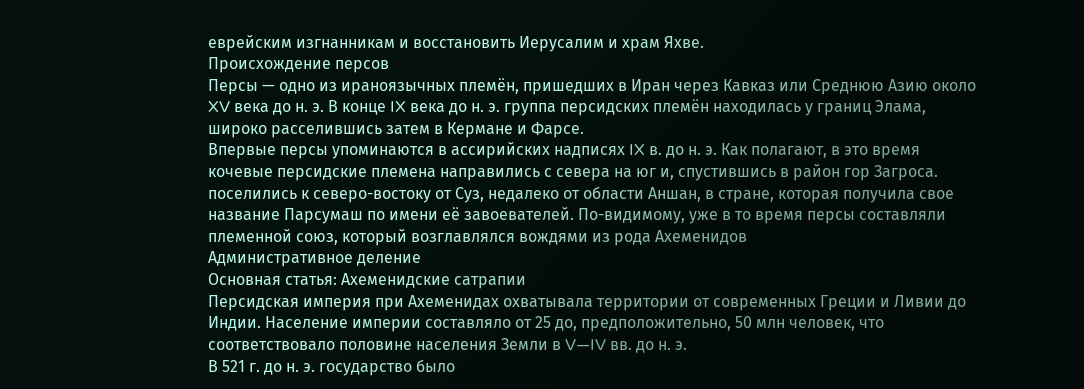еврейским изгнанникам и восстановить Иерусалим и храм Яхве.
Происхождение персов
Персы — одно из ираноязычных племён, пришедших в Иран через Кавказ или Среднюю Азию около XV века до н. э. В конце IX века до н. э. группа персидских племён находилась у границ Элама, широко расселившись затем в Кермане и Фарсе.
Впервые персы упоминаются в ассирийских надписях IX в. до н. э. Как полагают, в это время кочевые персидские племена направились с севера на юг и, спустившись в район гор Загроса. поселились к северо-востоку от Суз, недалеко от области Аншан, в стране, которая получила свое название Парсумаш по имени её завоевателей. По-видимому, уже в то время персы составляли племенной союз, который возглавлялся вождями из рода Ахеменидов
Административное деление
Основная статья: Ахеменидские сатрапии
Персидская империя при Ахеменидах охватывала территории от современных Греции и Ливии до Индии. Население империи составляло от 25 до, предположительно, 50 млн человек, что соответствовало половине населения Земли в V—IV вв. до н. э.
В 521 г. до н. э. государство было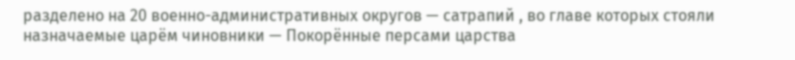разделено на 20 военно-административных округов — сатрапий , во главе которых стояли назначаемые царём чиновники — Покорённые персами царства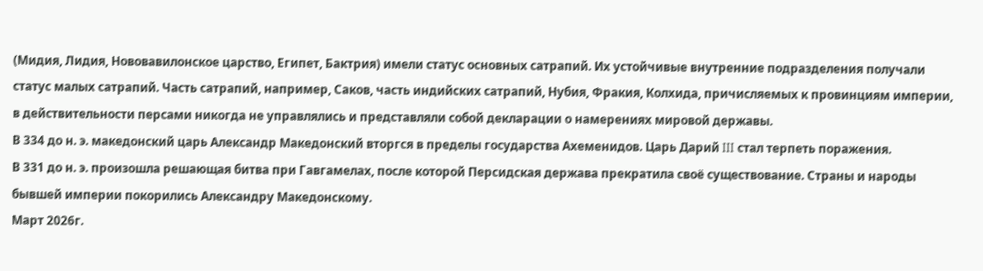(Мидия, Лидия, Нововавилонское царство, Египет, Бактрия) имели статус основных сатрапий. Их устойчивые внутренние подразделения получали статус малых сатрапий. Часть сатрапий, например, Саков, часть индийских сатрапий, Нубия, Фракия, Колхида, причисляемых к провинциям империи, в действительности персами никогда не управлялись и представляли собой декларации о намерениях мировой державы.
В 334 до н. э. македонский царь Александр Македонский вторгся в пределы государства Ахеменидов. Царь Дарий III стал терпеть поражения.
В 331 до н. э. произошла решающая битва при Гавгамелах, после которой Персидская держава прекратила своё существование. Страны и народы бывшей империи покорились Александру Македонскому.
Март 2026г.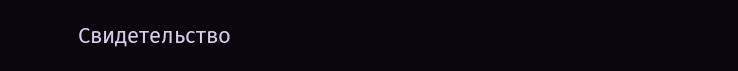Свидетельство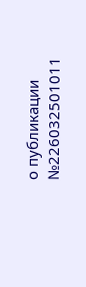о публикации №226032501011